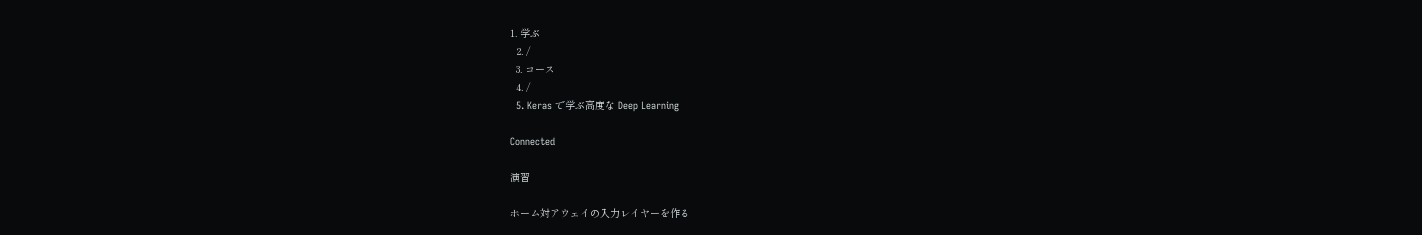1. 学ぶ
  2. /
  3. コース
  4. /
  5. Keras で学ぶ高度な Deep Learning

Connected

演習

ホーム対アウェイの入力レイヤーを作る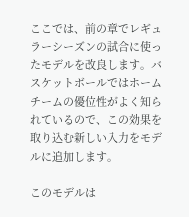ここでは、前の章でレギュラーシーズンの試合に使ったモデルを改良します。バスケットボールではホームチームの優位性がよく知られているので、この効果を取り込む新しい入力をモデルに追加します。

このモデルは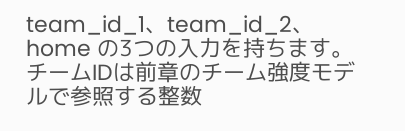team_id_1、team_id_2、home の3つの入力を持ちます。チームIDは前章のチーム強度モデルで参照する整数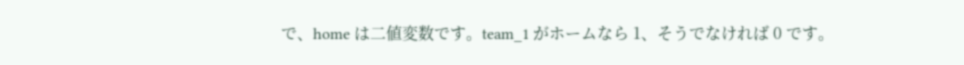で、home は二値変数です。team_1 がホームなら 1、そうでなければ 0 です。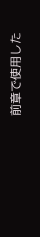前章で使用した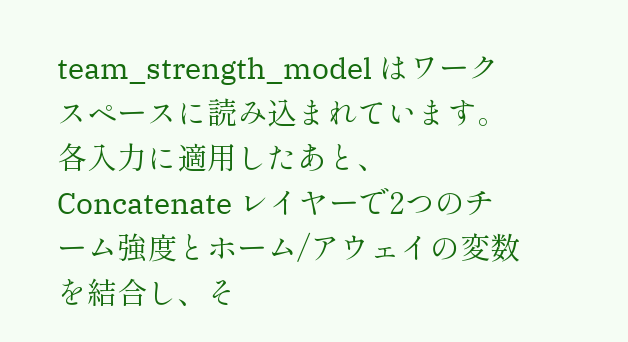team_strength_model はワークスペースに読み込まれています。各入力に適用したあと、Concatenate レイヤーで2つのチーム強度とホーム/アウェイの変数を結合し、そ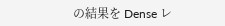の結果を Dense レ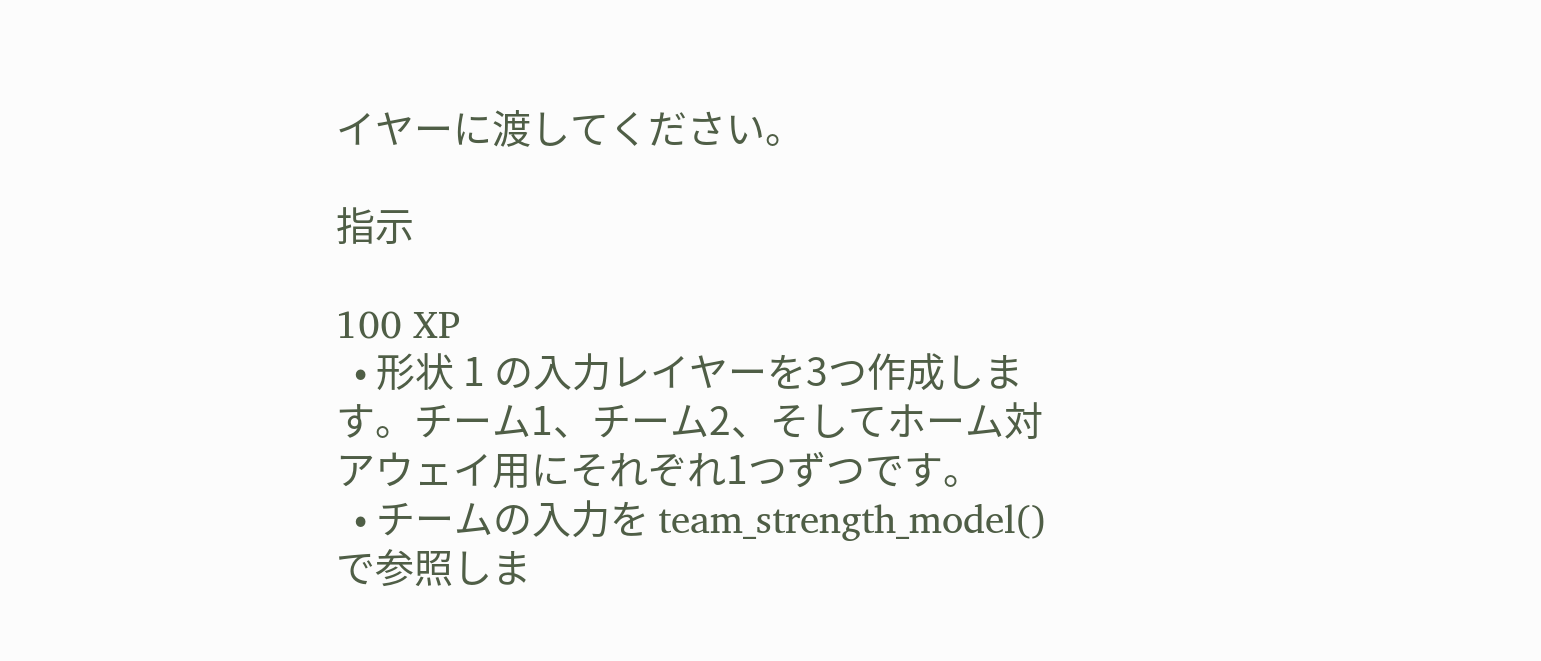イヤーに渡してください。

指示

100 XP
  • 形状 1 の入力レイヤーを3つ作成します。チーム1、チーム2、そしてホーム対アウェイ用にそれぞれ1つずつです。
  • チームの入力を team_strength_model() で参照しま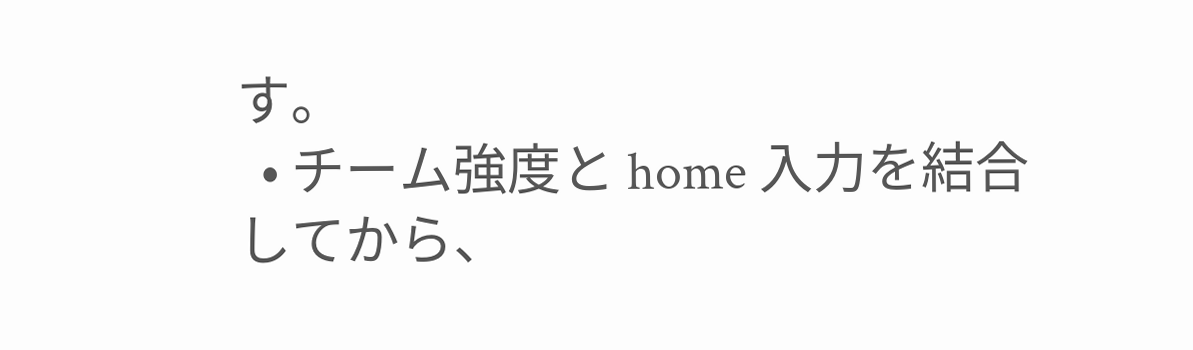す。
  • チーム強度と home 入力を結合してから、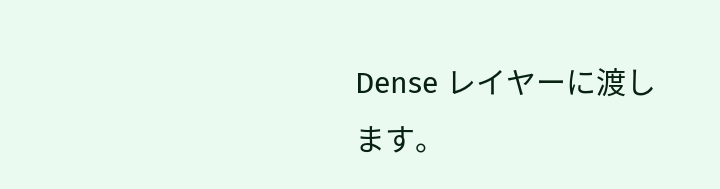Dense レイヤーに渡します。